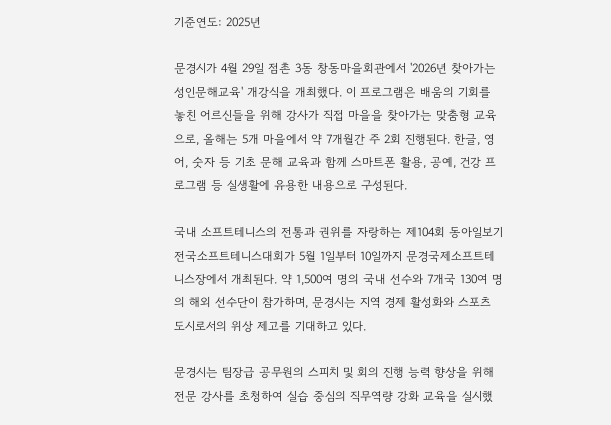기준연도: 2025년

문경시가 4월 29일 점촌 3동 창동마을회관에서 '2026년 찾아가는 성인문해교육' 개강식을 개최했다. 이 프로그램은 배움의 기회를 놓친 어르신들을 위해 강사가 직접 마을을 찾아가는 맞춤형 교육으로, 올해는 5개 마을에서 약 7개월간 주 2회 진행된다. 한글, 영어, 숫자 등 기초 문해 교육과 함께 스마트폰 활용, 공예, 건강 프로그램 등 실생활에 유용한 내용으로 구성된다.

국내 소프트테니스의 전통과 권위를 자랑하는 제104회 동아일보기 전국소프트테니스대회가 5월 1일부터 10일까지 문경국제소프트테니스장에서 개최된다. 약 1,500여 명의 국내 선수와 7개국 130여 명의 해외 선수단이 참가하며, 문경시는 지역 경제 활성화와 스포츠 도시로서의 위상 제고를 기대하고 있다.

문경시는 팀장급 공무원의 스피치 및 회의 진행 능력 향상을 위해 전문 강사를 초청하여 실습 중심의 직무역량 강화 교육을 실시했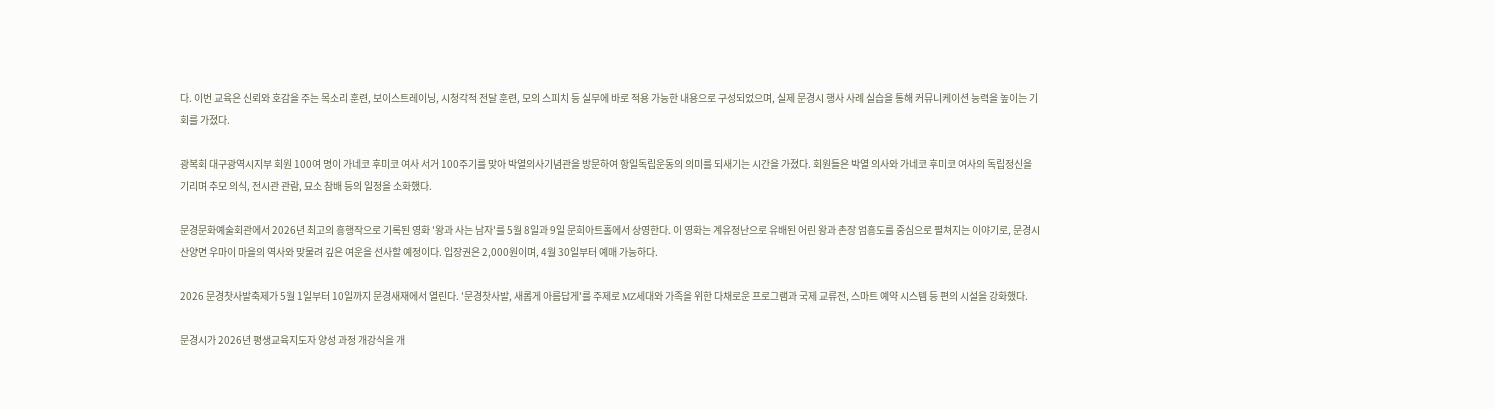다. 이번 교육은 신뢰와 호감을 주는 목소리 훈련, 보이스트레이닝, 시청각적 전달 훈련, 모의 스피치 등 실무에 바로 적용 가능한 내용으로 구성되었으며, 실제 문경시 행사 사례 실습을 통해 커뮤니케이션 능력을 높이는 기회를 가졌다.

광복회 대구광역시지부 회원 100여 명이 가네코 후미코 여사 서거 100주기를 맞아 박열의사기념관을 방문하여 항일독립운동의 의미를 되새기는 시간을 가졌다. 회원들은 박열 의사와 가네코 후미코 여사의 독립정신을 기리며 추모 의식, 전시관 관람, 묘소 참배 등의 일정을 소화했다.

문경문화예술회관에서 2026년 최고의 흥행작으로 기록된 영화 '왕과 사는 남자'를 5월 8일과 9일 문희아트홀에서 상영한다. 이 영화는 계유정난으로 유배된 어린 왕과 촌장 엄흥도를 중심으로 펼쳐지는 이야기로, 문경시 산양면 우마이 마을의 역사와 맞물려 깊은 여운을 선사할 예정이다. 입장권은 2,000원이며, 4월 30일부터 예매 가능하다.

2026 문경찻사발축제가 5월 1일부터 10일까지 문경새재에서 열린다. '문경찻사발, 새롭게 아름답게'를 주제로 MZ세대와 가족을 위한 다채로운 프로그램과 국제 교류전, 스마트 예약 시스템 등 편의 시설을 강화했다.

문경시가 2026년 평생교육지도자 양성 과정 개강식을 개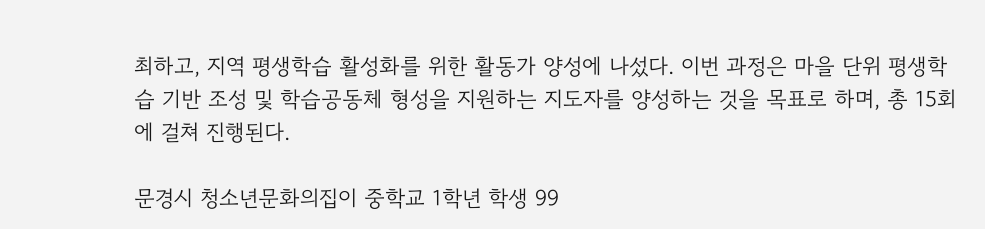최하고, 지역 평생학습 활성화를 위한 활동가 양성에 나섰다. 이번 과정은 마을 단위 평생학습 기반 조성 및 학습공동체 형성을 지원하는 지도자를 양성하는 것을 목표로 하며, 총 15회에 걸쳐 진행된다.

문경시 청소년문화의집이 중학교 1학년 학생 99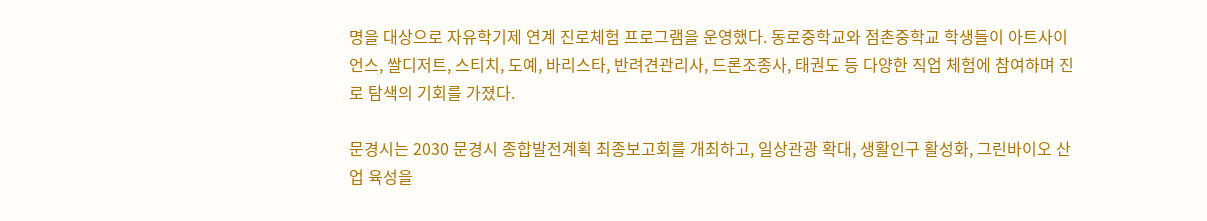명을 대상으로 자유학기제 연계 진로체험 프로그램을 운영했다. 동로중학교와 점촌중학교 학생들이 아트사이언스, 쌀디저트, 스티치, 도예, 바리스타, 반려견관리사, 드론조종사, 태권도 등 다양한 직업 체험에 참여하며 진로 탐색의 기회를 가졌다.

문경시는 2030 문경시 종합발전계획 최종보고회를 개최하고, 일상관광 확대, 생활인구 활성화, 그린바이오 산업 육성을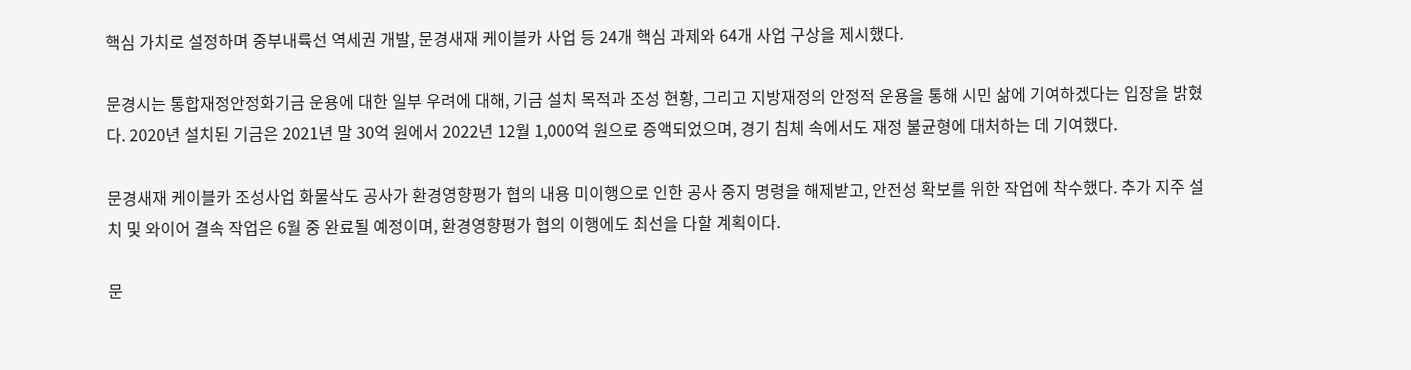핵심 가치로 설정하며 중부내륙선 역세권 개발, 문경새재 케이블카 사업 등 24개 핵심 과제와 64개 사업 구상을 제시했다.

문경시는 통합재정안정화기금 운용에 대한 일부 우려에 대해, 기금 설치 목적과 조성 현황, 그리고 지방재정의 안정적 운용을 통해 시민 삶에 기여하겠다는 입장을 밝혔다. 2020년 설치된 기금은 2021년 말 30억 원에서 2022년 12월 1,000억 원으로 증액되었으며, 경기 침체 속에서도 재정 불균형에 대처하는 데 기여했다.

문경새재 케이블카 조성사업 화물삭도 공사가 환경영향평가 협의 내용 미이행으로 인한 공사 중지 명령을 해제받고, 안전성 확보를 위한 작업에 착수했다. 추가 지주 설치 및 와이어 결속 작업은 6월 중 완료될 예정이며, 환경영향평가 협의 이행에도 최선을 다할 계획이다.

문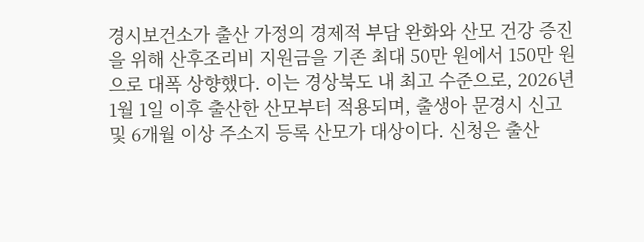경시보건소가 출산 가정의 경제적 부담 완화와 산모 건강 증진을 위해 산후조리비 지원금을 기존 최대 50만 원에서 150만 원으로 대폭 상향했다. 이는 경상북도 내 최고 수준으로, 2026년 1월 1일 이후 출산한 산모부터 적용되며, 출생아 문경시 신고 및 6개월 이상 주소지 등록 산모가 대상이다. 신청은 출산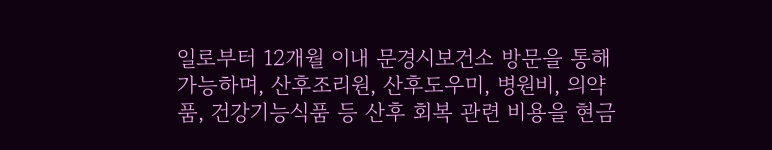일로부터 12개월 이내 문경시보건소 방문을 통해 가능하며, 산후조리원, 산후도우미, 병원비, 의약품, 건강기능식품 등 산후 회복 관련 비용을 현금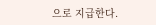으로 지급한다.